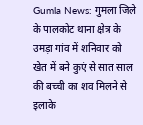Gumla News: गुमला जिले के पालकोट थाना क्षेत्र के उमड़ा गांव में शनिवार को खेत में बने कुएं से सात साल की बच्ची का शव मिलने से इलाके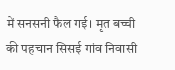में सनसनी फैल गई। मृत बच्ची की पहचान सिसई गांव निवासी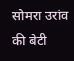सोमरा उरांव की बेटी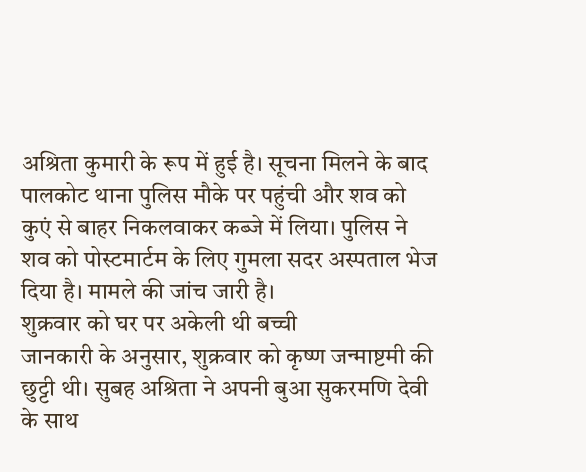अश्रिता कुमारी के रूप में हुई है। सूचना मिलने के बाद पालकोट थाना पुलिस मौके पर पहुंची और शव को कुएं से बाहर निकलवाकर कब्जे में लिया। पुलिस ने शव को पोस्टमार्टम के लिए गुमला सदर अस्पताल भेज दिया है। मामले की जांच जारी है।
शुक्रवार को घर पर अकेली थी बच्ची
जानकारी के अनुसार, शुक्रवार को कृष्ण जन्माष्टमी की छुट्टी थी। सुबह अश्रिता ने अपनी बुआ सुकरमणि देवी के साथ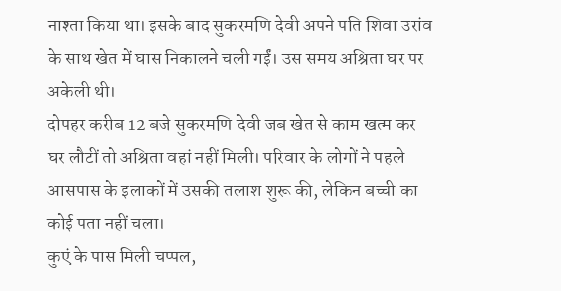नाश्ता किया था। इसके बाद सुकरमणि देवी अपने पति शिवा उरांव के साथ खेत में घास निकालने चली गईं। उस समय अश्रिता घर पर अकेली थी।
दोपहर करीब 12 बजे सुकरमणि देवी जब खेत से काम खत्म कर घर लौटीं तो अश्रिता वहां नहीं मिली। परिवार के लोगों ने पहले आसपास के इलाकों में उसकी तलाश शुरू की, लेकिन बच्ची का कोई पता नहीं चला।
कुएं के पास मिली चप्पल,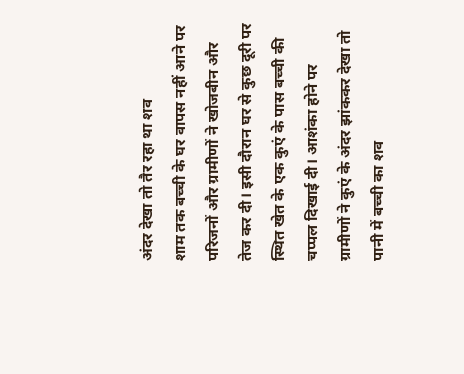अंदर देखा तो तैर रहा था शव
शाम तक बच्ची के घर वापस नहीं आने पर परिजनों और ग्रामीणों ने खोजबीन और तेज कर दी। इसी दौरान घर से कुछ दूरी पर स्थित खेत के एक कुएं के पास बच्ची की चप्पल दिखाई दी। आशंका होने पर ग्रामीणों ने कुएं के अंदर झांककर देखा तो पानी में बच्ची का शव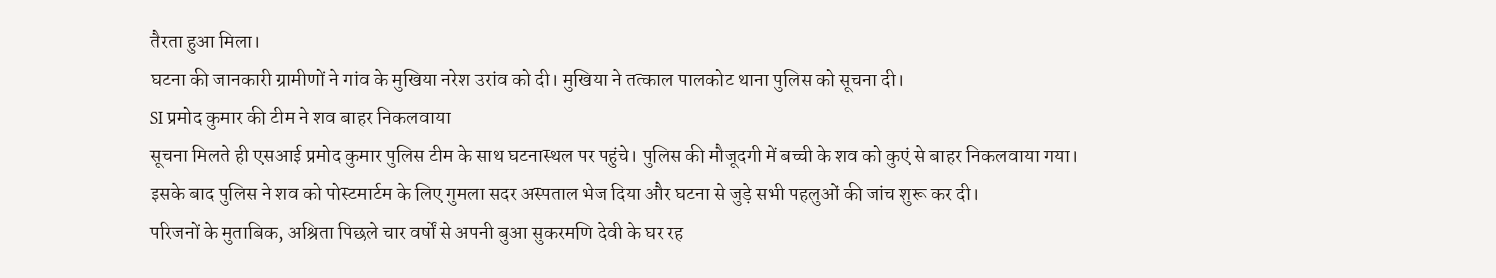तैरता हुआ मिला।
घटना की जानकारी ग्रामीणों ने गांव के मुखिया नरेश उरांव को दी। मुखिया ने तत्काल पालकोट थाना पुलिस को सूचना दी।
SI प्रमोद कुमार की टीम ने शव बाहर निकलवाया
सूचना मिलते ही एसआई प्रमोद कुमार पुलिस टीम के साथ घटनास्थल पर पहुंचे। पुलिस की मौजूदगी में बच्ची के शव को कुएं से बाहर निकलवाया गया। इसके बाद पुलिस ने शव को पोस्टमार्टम के लिए गुमला सदर अस्पताल भेज दिया और घटना से जुड़े सभी पहलुओं की जांच शुरू कर दी।
परिजनों के मुताबिक, अश्रिता पिछले चार वर्षों से अपनी बुआ सुकरमणि देवी के घर रह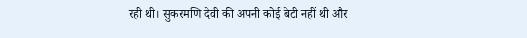रही थी। सुकरमणि देवी की अपनी कोई बेटी नहीं थी और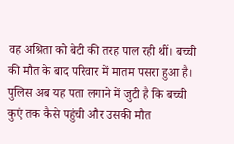वह अश्रिता को बेटी की तरह पाल रही थीं। बच्ची की मौत के बाद परिवार में मातम पसरा हुआ है। पुलिस अब यह पता लगाने में जुटी है कि बच्ची कुएं तक कैसे पहुंची और उसकी मौत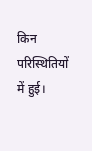किन परिस्थितियों में हुई।